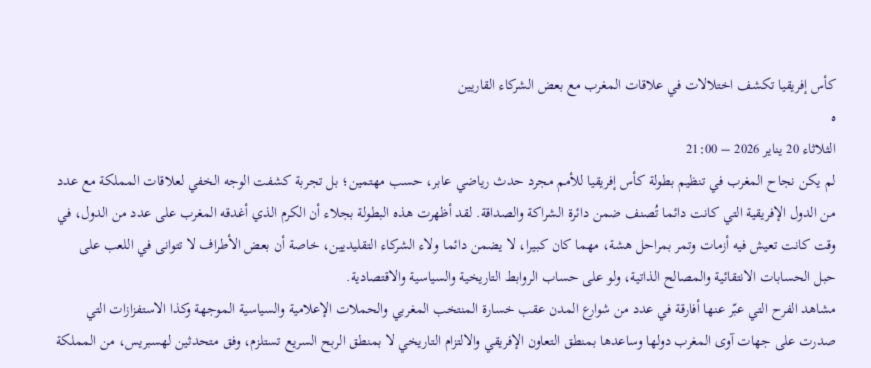كأس إفريقيا تكشف اختلالات في علاقات المغرب مع بعض الشركاء القاريين
ه
الثلاثاء 20 يناير 2026 – 21:00
لم يكن نجاح المغرب في تنظيم بطولة كأس إفريقيا للأمم مجرد حدث رياضي عابر، حسب مهتمين؛ بل تجربة كشفت الوجه الخفي لعلاقات المملكة مع عدد من الدول الإفريقية التي كانت دائما تُصنف ضمن دائرة الشراكة والصداقة. لقد أظهرت هذه البطولة بجلاء أن الكرم الذي أغدقه المغرب على عدد من الدول، في وقت كانت تعيش فيه أزمات وتمر بمراحل هشة، مهما كان كبيرا، لا يضمن دائما ولاء الشركاء التقليديين، خاصة أن بعض الأطراف لا تتوانى في اللعب على حبل الحسابات الانتقائية والمصالح الذاتية، ولو على حساب الروابط التاريخية والسياسية والاقتصادية.
مشاهد الفرح التي عبّر عنها أفارقة في عدد من شوارع المدن عقب خسارة المنتخب المغربي والحملات الإعلامية والسياسية الموجهة وكذا الاستفزازات التي صدرت على جهات آوى المغرب دولها وساعدها بمنطق التعاون الإفريقي والالتزام التاريخي لا بمنطق الربح السريع تستلزم، وفق متحدثين لهسبريس، من المملكة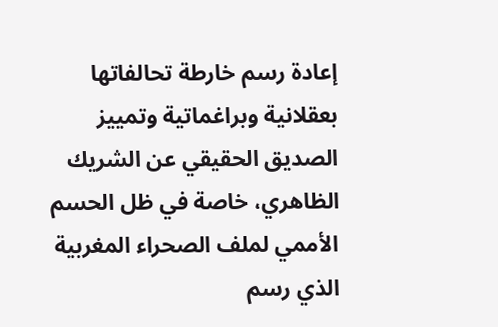إعادة رسم خارطة تحالفاتها بعقلانية وبراغماتية وتمييز الصديق الحقيقي عن الشريك الظاهري، خاصة في ظل الحسم الأممي لملف الصحراء المغربية الذي رسم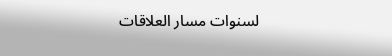لسنوات مسار العلاقات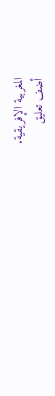المغربية الإفريقية.
أضف تعليق